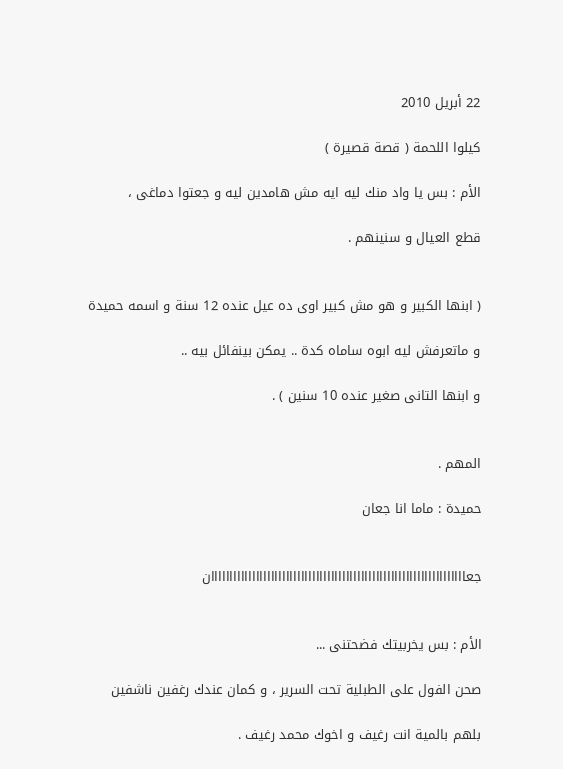22 أبريل 2010

كيلوا اللحمة ( قصة قصيرة )

الأم : بس يا واد منك ليه ايه مش هامدين ليه و جعتوا دماغى ،

قطع العيال و سنينهم .


( ابنها الكبير و هو مش كبير اوى ده عيل عنده 12 سنة و اسمه حميدة

و ماتعرفش ليه ابوه ساماه كدة .. يمكن بينفائل بيه ..

و ابنها التانى صغير عنده 10 سنين ) .


المهم .

حميدة : ماما انا جعان


جعاااااااااااااااااااااااااااااااااااااااااااااااااااااااااااااااااااان


الأم : بس يخربيتك فضحتنى ...

صحن الفول على الطبلية تحت السرير ، و كمان عندك رغفين ناشفين

بلهم بالمية انت رغيف و اخوك محمد رغيف .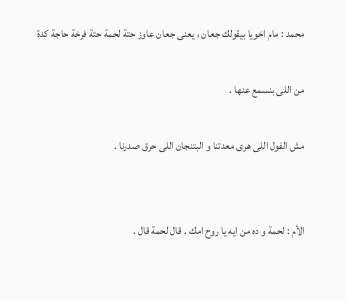محمد : مام اخويا بيقولك جعان ، يعنى جعان عاوز حتة لحمة حتة فرخة حاجة كدة

من اللى بنسمع عنها .

مش الفول اللى هرى معدتنا و البتنجان اللى حرق صدرنا .


الأم : لحمة و ده من ايه يا روح امك . قال لحمة قال .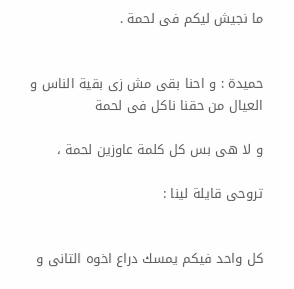ما نجيش ليكم فى لحمة .


حميدة : و احنا بقى مش زى بقية الناس و العيال من حقنا ناكل فى لحمة

و لا هى بس كل كلمة عاوزين لحمة ،

تروحى قايلة لينا :


كل واحد فيكم يمسك دراع اخوه التانى و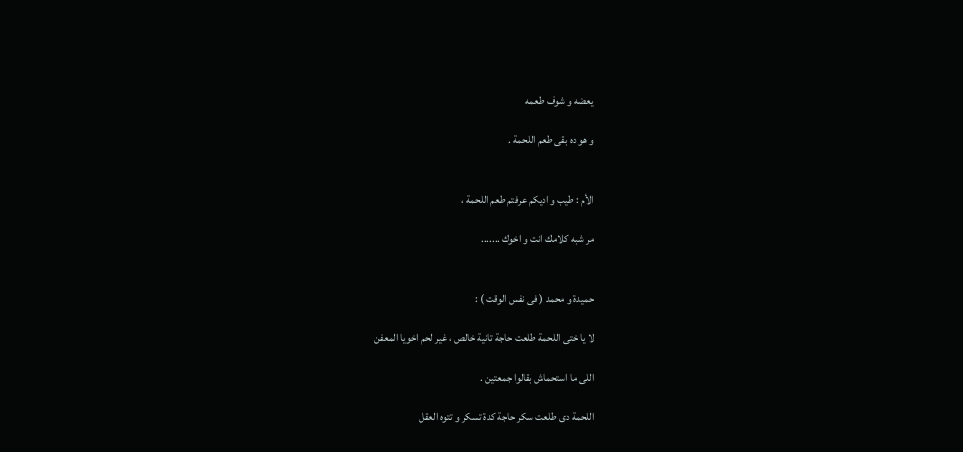يعضه و شوف طعمه

و هو ده بقى طعم اللحمة .


الأم : طيب و اديكم عرفتم طعم اللحمة ،

مر شبه كلامك انت و اخوك .......


حميدة و محمد ( فى نفس الوقت ) :

لا يا ختى اللحمة طلعت حاجة تانية خالص ، غير لحم اخويا المعفن

اللى ما استحماش بقالوا جمعتين .

اللحمة دى طلعت سكر حاجة كدة تسكر و تتوه العقل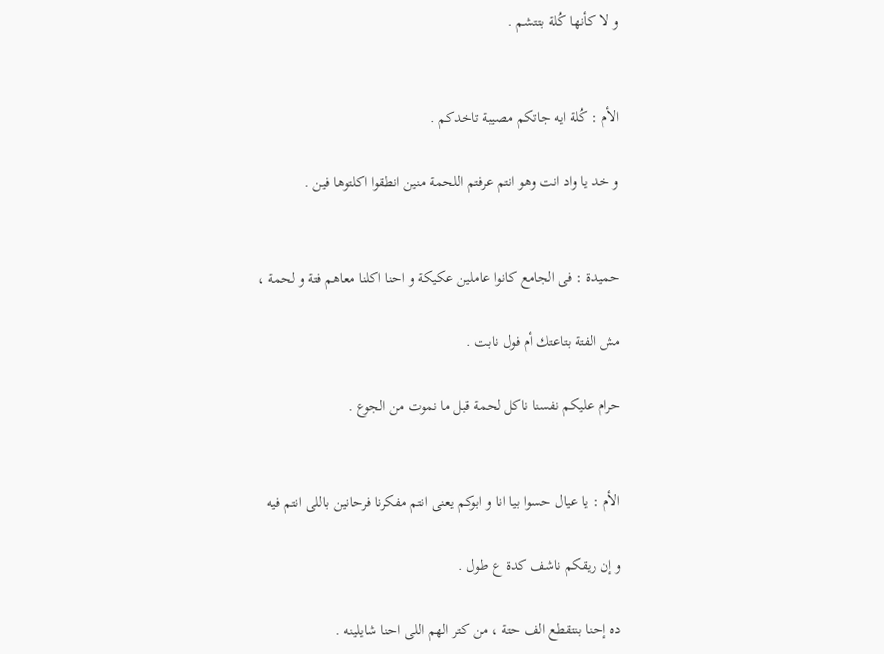و لا كأنها كُلة بتتشم .


الأم : كُلة ايه جاتكم مصيبة تاخدكم .

و خد يا واد انت وهو انتم عرفتم اللحمة منين انطقوا اكلتوها فين .


حميدة : فى الجامع كانوا عاملين عكيكة و احنا اكلنا معاهم فتة و لحمة ،

مش الفتة بتاعتك أم فول نابت .

حرام عليكم نفسنا ناكل لحمة قبل ما نموت من الجوع .


الأم : يا عيال حسوا بيا انا و ابوكم يعنى انتم مفكرنا فرحانين باللى انتم فيه

و إن ريقكم ناشف كدة ع طول .

ده إحنا بنتقطع الف حتة ، من كتر الهم اللى احنا شايلينه .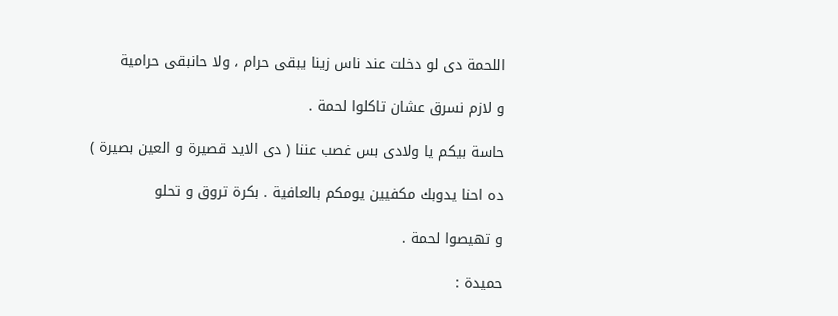اللحمة دى لو دخلت عند ناس زينا يبقى حرام ، ولا حانبقى حرامية

و لازم نسرق عشان تاكلوا لحمة .

حاسة بيكم يا ولادى بس غصب عننا ( دى الايد قصيرة و العين بصيرة )

ده احنا يدوبك مكفيين يومكم بالعافية . بكرة تروق و تحلو

و تهيصوا لحمة .

حميدة :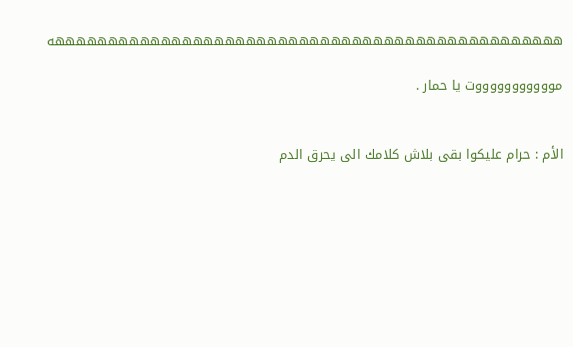ههههههههههههههههههههههههههههههههههههههههههههههههه

موووووووووووت يا حمار .


الأم : حرام عليكوا بقى بلاش كلامك الى يحرق الدم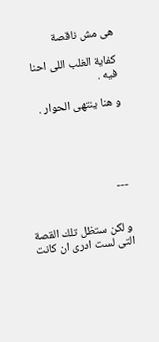هى مش ناقصة

كفاية الغلب اللى احنا فيه .

و هنا ينتهى الحوار .





---


و لكن ستظل تلك القصة التى لست ادرى ان كانت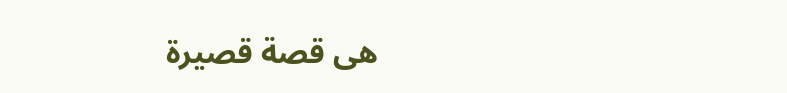هى قصة قصيرة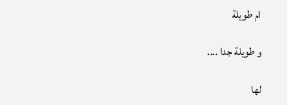ام طويلة

و طويلة جدا ....

لها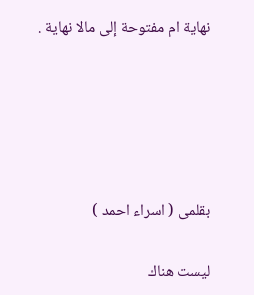نهاية ام مفتوحة إلى مالا نهاية .





بقلمى ( اسراء احمد )

ليست هناك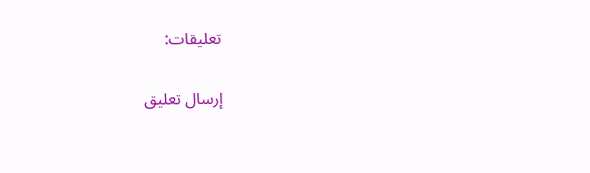تعليقات:

إرسال تعليق